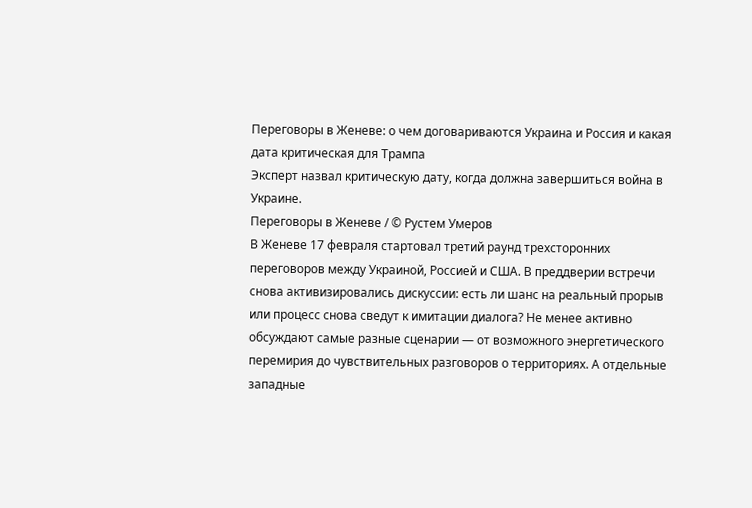Переговоры в Женеве: о чем договариваются Украина и Россия и какая дата критическая для Трампа
Эксперт назвал критическую дату, когда должна завершиться война в Украине.
Переговоры в Женеве / © Рустем Умеров
В Женеве 17 февраля стартовал третий раунд трехсторонних переговоров между Украиной, Россией и США. В преддверии встречи снова активизировались дискуссии: есть ли шанс на реальный прорыв или процесс снова сведут к имитации диалога? Не менее активно обсуждают самые разные сценарии — от возможного энергетического перемирия до чувствительных разговоров о территориях. А отдельные западные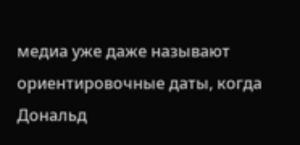медиа уже даже называют ориентировочные даты, когда Дональд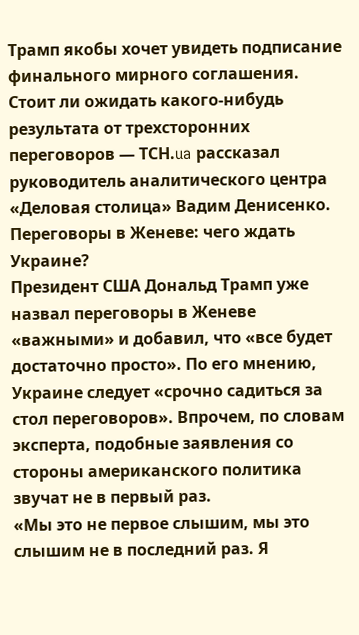Трамп якобы хочет увидеть подписание финального мирного соглашения.
Стоит ли ожидать какого-нибудь результата от трехсторонних переговоров — TСН.ua рассказал руководитель аналитического центра «Деловая столица» Вадим Денисенко.
Переговоры в Женеве: чего ждать Украине?
Президент США Дональд Трамп уже назвал переговоры в Женеве «важными» и добавил, что «все будет достаточно просто». По его мнению, Украине следует «срочно садиться за стол переговоров». Впрочем, по словам эксперта, подобные заявления со стороны американского политика звучат не в первый раз.
«Мы это не первое слышим, мы это слышим не в последний раз. Я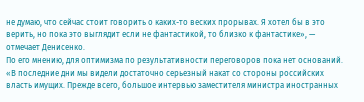не думаю, что сейчас стоит говорить о каких-то веских прорывах. Я хотел бы в это верить, но пока это выглядит если не фантастикой, то близко к фантастике», — отмечает Денисенко.
По его мнению, для оптимизма по результативности переговоров пока нет оснований.
«В последние дни мы видели достаточно серьезный накат со стороны российских власть имущих. Прежде всего, большое интервью заместителя министра иностранных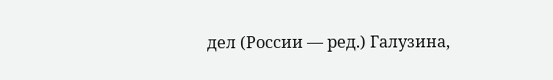дел (России — ред.) Галузина,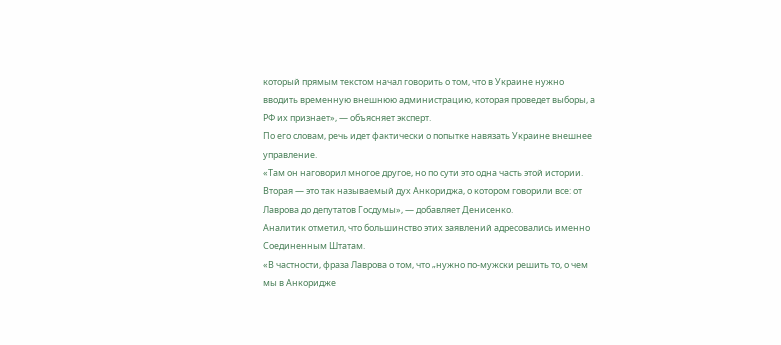который прямым текстом начал говорить о том, что в Украине нужно вводить временную внешнюю администрацию, которая проведет выборы, а РФ их признает», — объясняет эксперт.
По его словам, речь идет фактически о попытке навязать Украине внешнее управление.
«Там он наговорил многое другое, но по сути это одна часть этой истории. Вторая — это так называемый дух Анкориджа, о котором говорили все: от Лаврова до депутатов Госдумы», — добавляет Денисенко.
Аналитик отметил, что большинство этих заявлений адресовались именно Соединенным Штатам.
«В частности, фраза Лаврова о том, что „нужно по-мужски решить то, о чем мы в Анкоридже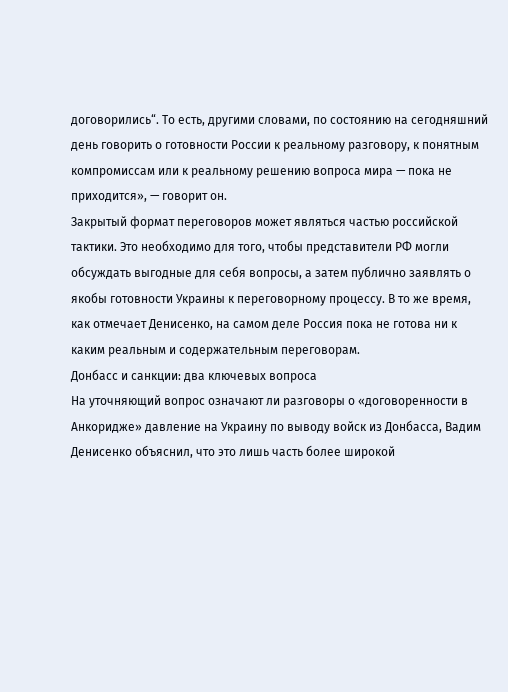договорились“. То есть, другими словами, по состоянию на сегодняшний день говорить о готовности России к реальному разговору, к понятным компромиссам или к реальному решению вопроса мира — пока не приходится», — говорит он.
Закрытый формат переговоров может являться частью российской тактики. Это необходимо для того, чтобы представители РФ могли обсуждать выгодные для себя вопросы, а затем публично заявлять о якобы готовности Украины к переговорному процессу. В то же время, как отмечает Денисенко, на самом деле Россия пока не готова ни к каким реальным и содержательным переговорам.
Донбасс и санкции: два ключевых вопроса
На уточняющий вопрос означают ли разговоры о «договоренности в Анкоридже» давление на Украину по выводу войск из Донбасса, Вадим Денисенко объяснил, что это лишь часть более широкой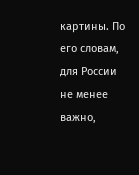картины. По его словам, для России не менее важно,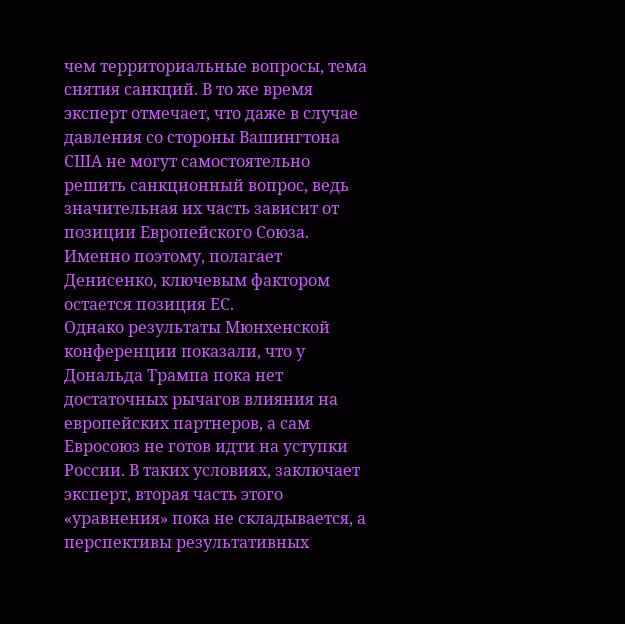чем территориальные вопросы, тема снятия санкций. В то же время эксперт отмечает, что даже в случае давления со стороны Вашингтона США не могут самостоятельно решить санкционный вопрос, ведь значительная их часть зависит от позиции Европейского Союза. Именно поэтому, полагает Денисенко, ключевым фактором остается позиция ЕС.
Однако результаты Мюнхенской конференции показали, что у Дональда Трампа пока нет достаточных рычагов влияния на европейских партнеров, а сам Евросоюз не готов идти на уступки России. В таких условиях, заключает эксперт, вторая часть этого «уравнения» пока не складывается, а перспективы результативных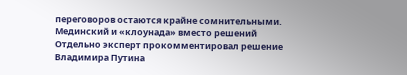переговоров остаются крайне сомнительными.
Мединский и «клоунада» вместо решений
Отдельно эксперт прокомментировал решение Владимира Путина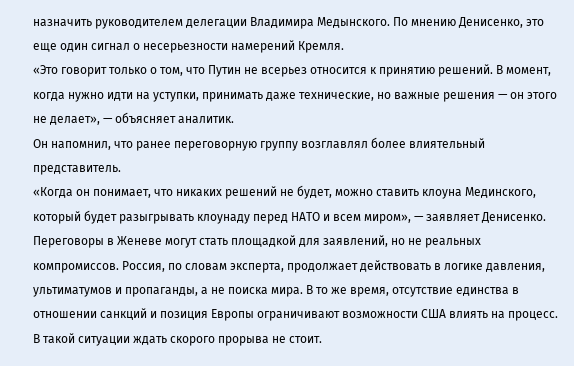назначить руководителем делегации Владимира Медынского. По мнению Денисенко, это еще один сигнал о несерьезности намерений Кремля.
«Это говорит только о том, что Путин не всерьез относится к принятию решений. В момент, когда нужно идти на уступки, принимать даже технические, но важные решения — он этого не делает», — объясняет аналитик.
Он напомнил, что ранее переговорную группу возглавлял более влиятельный представитель.
«Когда он понимает, что никаких решений не будет, можно ставить клоуна Мединского, который будет разыгрывать клоунаду перед НАТО и всем миром», — заявляет Денисенко.
Переговоры в Женеве могут стать площадкой для заявлений, но не реальных компромиссов. Россия, по словам эксперта, продолжает действовать в логике давления, ультиматумов и пропаганды, а не поиска мира. В то же время, отсутствие единства в отношении санкций и позиция Европы ограничивают возможности США влиять на процесс. В такой ситуации ждать скорого прорыва не стоит.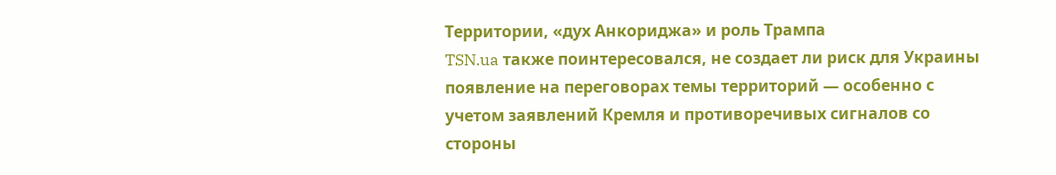Территории, «дух Анкориджа» и роль Трампа
TSN.ua также поинтересовался, не создает ли риск для Украины появление на переговорах темы территорий — особенно с учетом заявлений Кремля и противоречивых сигналов со стороны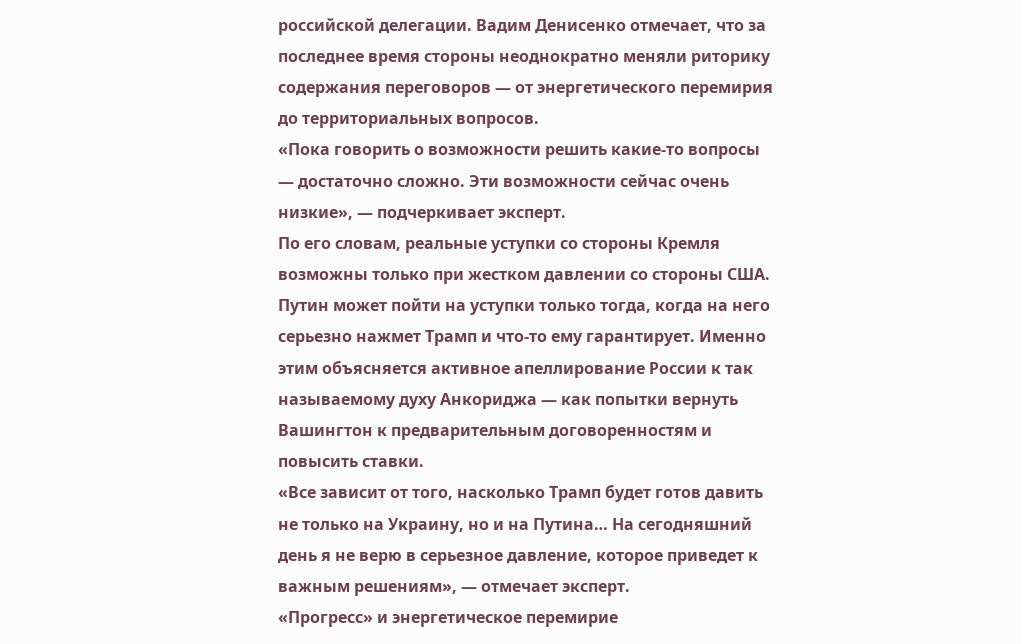российской делегации. Вадим Денисенко отмечает, что за последнее время стороны неоднократно меняли риторику содержания переговоров — от энергетического перемирия до территориальных вопросов.
«Пока говорить о возможности решить какие-то вопросы — достаточно сложно. Эти возможности сейчас очень низкие», — подчеркивает эксперт.
По его словам, реальные уступки со стороны Кремля возможны только при жестком давлении со стороны США. Путин может пойти на уступки только тогда, когда на него серьезно нажмет Трамп и что-то ему гарантирует. Именно этим объясняется активное апеллирование России к так называемому духу Анкориджа — как попытки вернуть Вашингтон к предварительным договоренностям и повысить ставки.
«Все зависит от того, насколько Трамп будет готов давить не только на Украину, но и на Путина… На сегодняшний день я не верю в серьезное давление, которое приведет к важным решениям», — отмечает эксперт.
«Прогресс» и энергетическое перемирие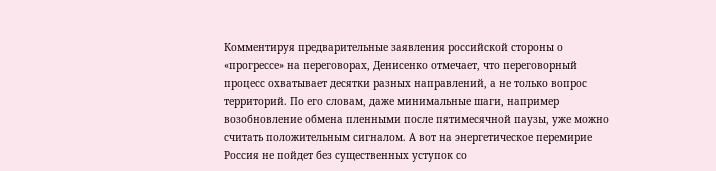Комментируя предварительные заявления российской стороны о «прогрессе» на переговорах, Денисенко отмечает, что переговорный процесс охватывает десятки разных направлений, а не только вопрос территорий. По его словам, даже минимальные шаги, например возобновление обмена пленными после пятимесячной паузы, уже можно считать положительным сигналом. А вот на энергетическое перемирие Россия не пойдет без существенных уступок со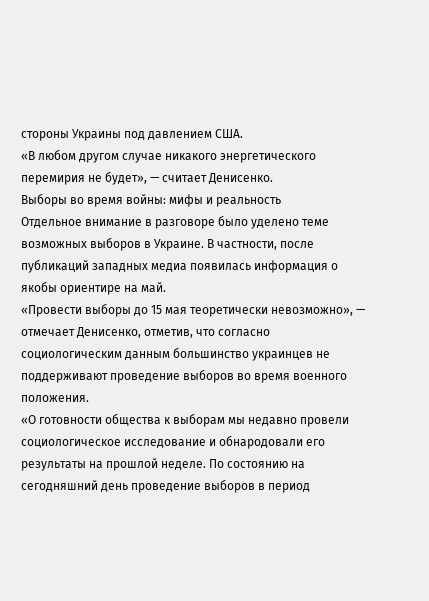стороны Украины под давлением США.
«В любом другом случае никакого энергетического перемирия не будет», — считает Денисенко.
Выборы во время войны: мифы и реальность
Отдельное внимание в разговоре было уделено теме возможных выборов в Украине. В частности, после публикаций западных медиа появилась информация о якобы ориентире на май.
«Провести выборы до 15 мая теоретически невозможно», — отмечает Денисенко, отметив, что согласно социологическим данным большинство украинцев не поддерживают проведение выборов во время военного положения.
«О готовности общества к выборам мы недавно провели социологическое исследование и обнародовали его результаты на прошлой неделе. По состоянию на сегодняшний день проведение выборов в период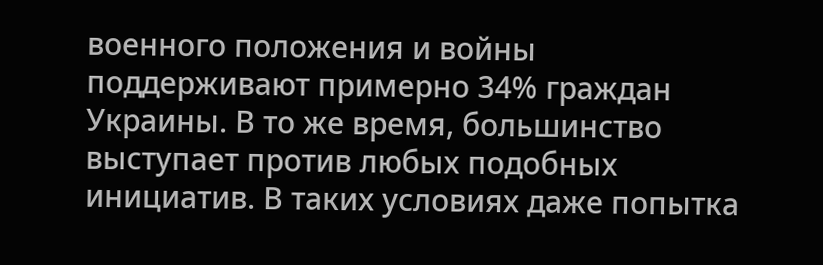военного положения и войны поддерживают примерно 34% граждан Украины. В то же время, большинство выступает против любых подобных инициатив. В таких условиях даже попытка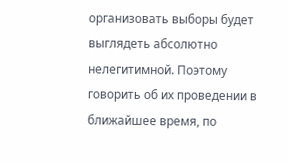организовать выборы будет выглядеть абсолютно нелегитимной. Поэтому говорить об их проведении в ближайшее время, по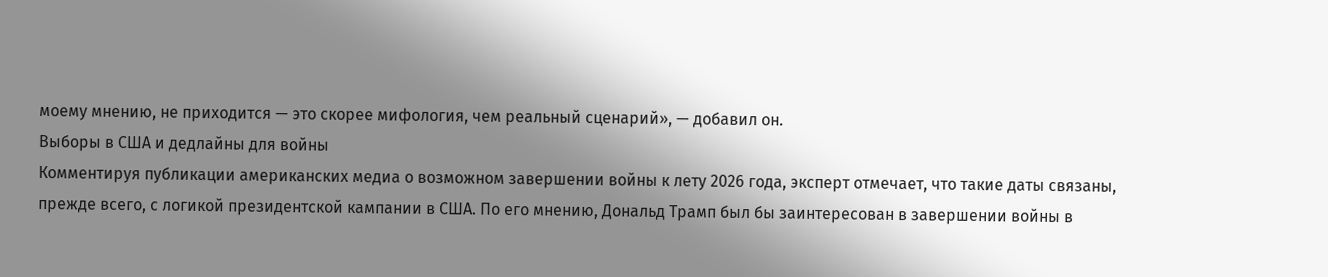моему мнению, не приходится — это скорее мифология, чем реальный сценарий», — добавил он.
Выборы в США и дедлайны для войны
Комментируя публикации американских медиа о возможном завершении войны к лету 2026 года, эксперт отмечает, что такие даты связаны, прежде всего, с логикой президентской кампании в США. По его мнению, Дональд Трамп был бы заинтересован в завершении войны в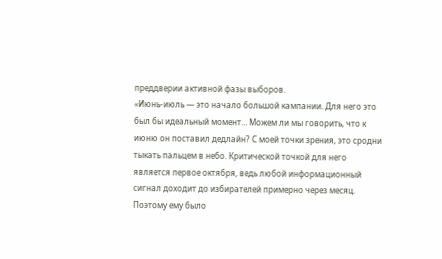преддверии активной фазы выборов.
«Июнь-июль — это начало большой кампании. Для него это был бы идеальный момент… Можем ли мы говорить, что к июню он поставил дедлайн? С моей точки зрения, это сродни тыкать пальцем в небо. Критической точкой для него является первое октября, ведь любой информационный сигнал доходит до избирателей примерно через месяц. Поэтому ему было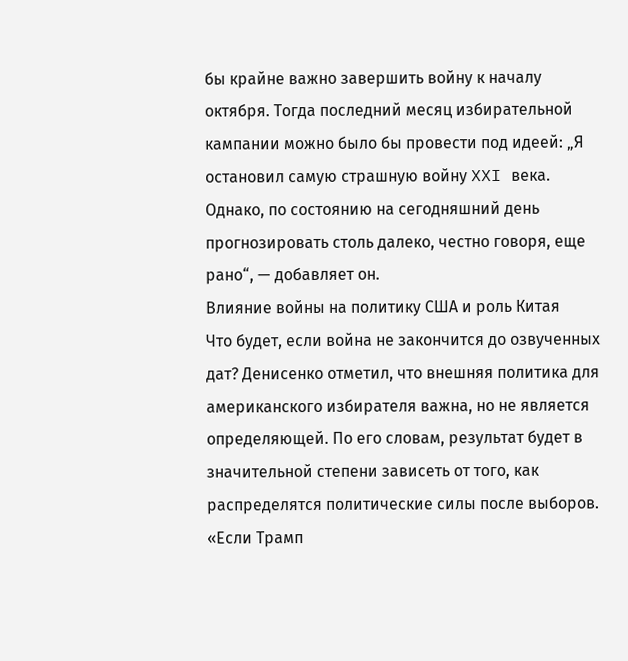бы крайне важно завершить войну к началу октября. Тогда последний месяц избирательной кампании можно было бы провести под идеей: „Я остановил самую страшную войну XXI века. Однако, по состоянию на сегодняшний день прогнозировать столь далеко, честно говоря, еще рано“, — добавляет он.
Влияние войны на политику США и роль Китая
Что будет, если война не закончится до озвученных дат? Денисенко отметил, что внешняя политика для американского избирателя важна, но не является определяющей. По его словам, результат будет в значительной степени зависеть от того, как распределятся политические силы после выборов.
«Если Трамп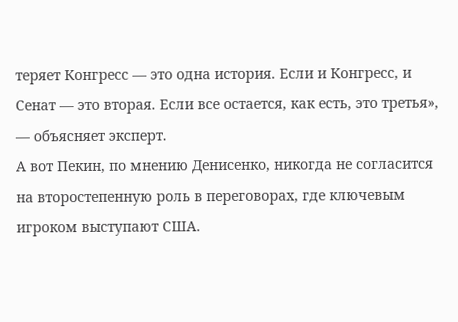теряет Конгресс — это одна история. Если и Конгресс, и Сенат — это вторая. Если все остается, как есть, это третья», — объясняет эксперт.
А вот Пекин, по мнению Денисенко, никогда не согласится на второстепенную роль в переговорах, где ключевым игроком выступают США.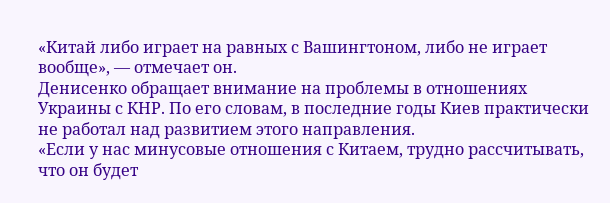«Китай либо играет на равных с Вашингтоном, либо не играет вообще», — отмечает он.
Денисенко обращает внимание на проблемы в отношениях Украины с КНР. По его словам, в последние годы Киев практически не работал над развитием этого направления.
«Если у нас минусовые отношения с Китаем, трудно рассчитывать, что он будет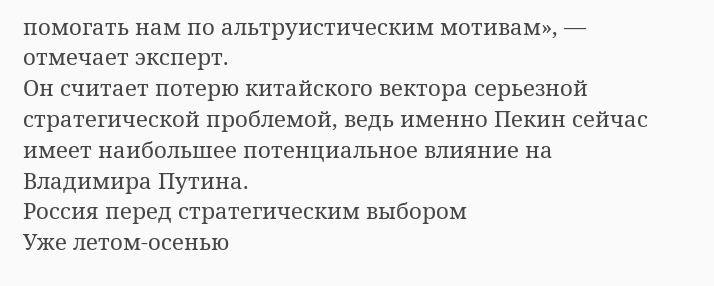помогать нам по альтруистическим мотивам», — отмечает эксперт.
Он считает потерю китайского вектора серьезной стратегической проблемой, ведь именно Пекин сейчас имеет наибольшее потенциальное влияние на Владимира Путина.
Россия перед стратегическим выбором
Уже летом-осенью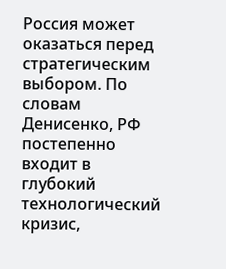Россия может оказаться перед стратегическим выбором. По словам Денисенко, РФ постепенно входит в глубокий технологический кризис,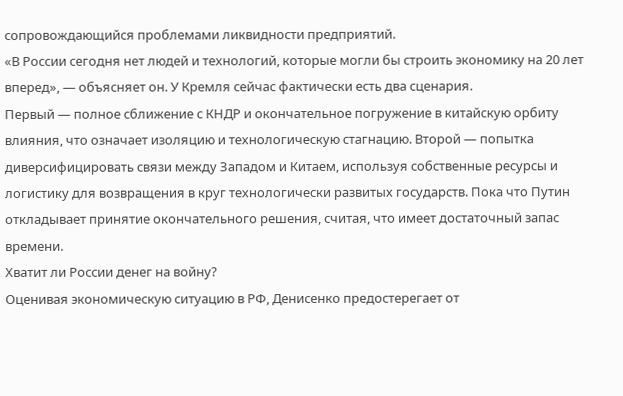сопровождающийся проблемами ликвидности предприятий.
«В России сегодня нет людей и технологий, которые могли бы строить экономику на 20 лет вперед», — объясняет он. У Кремля сейчас фактически есть два сценария.
Первый — полное сближение с КНДР и окончательное погружение в китайскую орбиту влияния, что означает изоляцию и технологическую стагнацию. Второй — попытка диверсифицировать связи между Западом и Китаем, используя собственные ресурсы и логистику для возвращения в круг технологически развитых государств. Пока что Путин откладывает принятие окончательного решения, считая, что имеет достаточный запас времени.
Хватит ли России денег на войну?
Оценивая экономическую ситуацию в РФ, Денисенко предостерегает от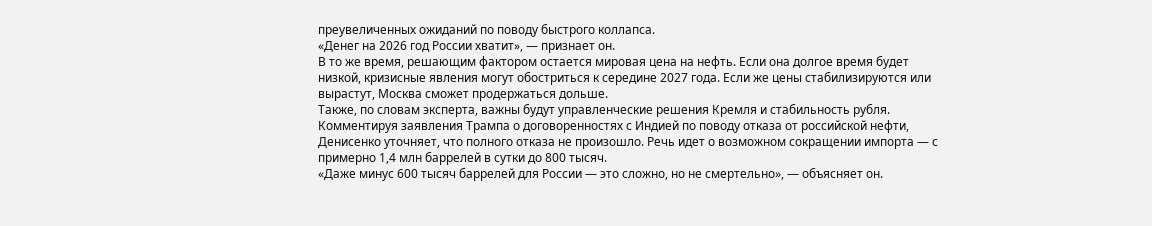преувеличенных ожиданий по поводу быстрого коллапса.
«Денег на 2026 год России хватит», — признает он.
В то же время, решающим фактором остается мировая цена на нефть. Если она долгое время будет низкой, кризисные явления могут обостриться к середине 2027 года. Если же цены стабилизируются или вырастут, Москва сможет продержаться дольше.
Также, по словам эксперта, важны будут управленческие решения Кремля и стабильность рубля. Комментируя заявления Трампа о договоренностях с Индией по поводу отказа от российской нефти, Денисенко уточняет, что полного отказа не произошло. Речь идет о возможном сокращении импорта — с примерно 1,4 млн баррелей в сутки до 800 тысяч.
«Даже минус 600 тысяч баррелей для России — это сложно, но не смертельно», — объясняет он.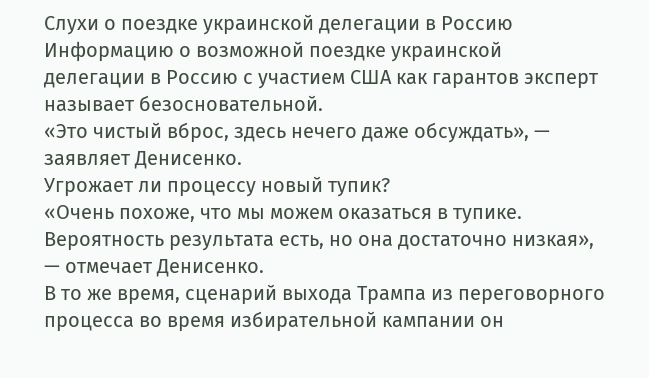Слухи о поездке украинской делегации в Россию
Информацию о возможной поездке украинской делегации в Россию с участием США как гарантов эксперт называет безосновательной.
«Это чистый вброс, здесь нечего даже обсуждать», — заявляет Денисенко.
Угрожает ли процессу новый тупик?
«Очень похоже, что мы можем оказаться в тупике. Вероятность результата есть, но она достаточно низкая», — отмечает Денисенко.
В то же время, сценарий выхода Трампа из переговорного процесса во время избирательной кампании он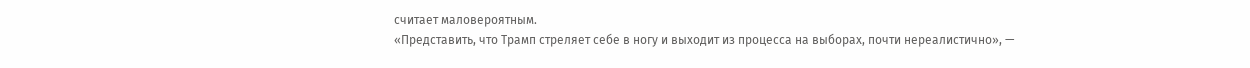считает маловероятным.
«Представить, что Трамп стреляет себе в ногу и выходит из процесса на выборах, почти нереалистично», —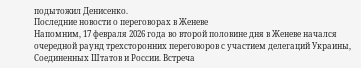подытожил Денисенко.
Последние новости о переговорах в Женеве
Напомним, 17 февраля 2026 года во второй половине дня в Женеве начался очередной раунд трехсторонних переговоров с участием делегаций Украины, Соединенных Штатов и России. Встреча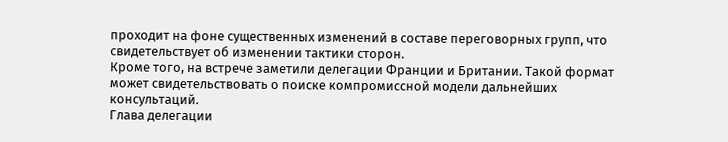проходит на фоне существенных изменений в составе переговорных групп, что свидетельствует об изменении тактики сторон.
Кроме того, на встрече заметили делегации Франции и Британии. Такой формат может свидетельствовать о поиске компромиссной модели дальнейших консультаций.
Глава делегации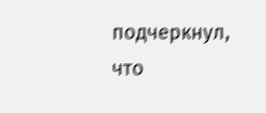подчеркнул, что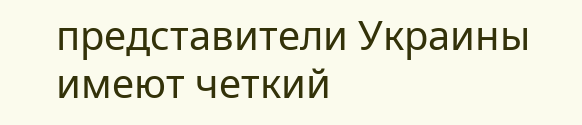представители Украины имеют четкий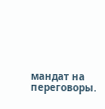мандат на переговоры.